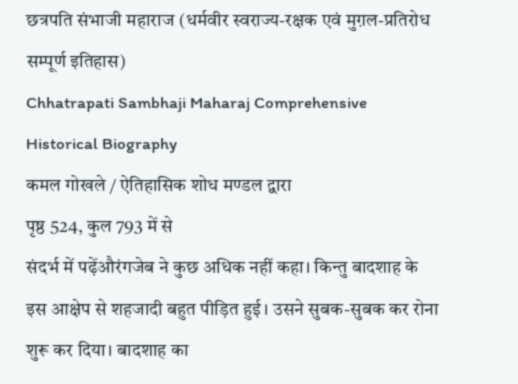छत्रपति संभाजी महाराज (धर्मवीर स्वराज्य-रक्षक एवं मुग़ल-प्रतिरोध सम्पूर्ण इतिहास)
Chhatrapati Sambhaji Maharaj Comprehensive Historical Biography
कमल गोखले / ऐतिहासिक शोध मण्डल द्वारा
पृष्ठ 524, कुल 793 में से
संदर्भ में पढ़ेंऔरंगजेब ने कुछ अधिक नहीं कहा। किन्तु बादशाह के इस आक्षेप से शहजादी बहुत पीड़ित हुई। उसने सुबक-सुबक कर रोना शुरू कर दिया। बादशाह का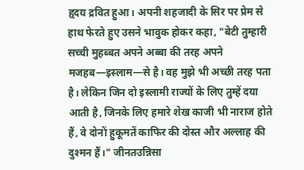हृदय द्रवित हुआ। अपनी शहजादी के सिर पर प्रेम से हाथ फेरते हुए उसने भावुक होकर कहा, "बेटी तुम्हारी सच्ची मुहब्बत अपने अब्बा की तरह अपने मजहब—इस्लाम—से है। वह मुझे भी अच्छी तरह पता है। लेकिन जिन दो इस्लामी राज्यों के लिए तुम्हें दया आती है, जिनके लिए हमारे शेख काजी भी नाराज होते हैं, वे दोनों हुकूमतें काफिर की दोस्त और अल्लाह की दुश्मन हैं।" जीनतउन्निसा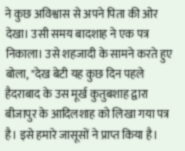ने कुछ अविश्वास से अपने पिता की ओर देखा। उसी समय बादशाह ने एक पत्र निकाला। उसे शहजादी के सामने करते हुए बोला, "देख बेटी यह कुछ दिन पहले हैदराबाद के उस मूर्ख कुतुबशाह द्वारा बीजापुर के आदिलशाह को लिखा गया पत्र है। इसे हमारे जासूसों ने प्राप्त किया है।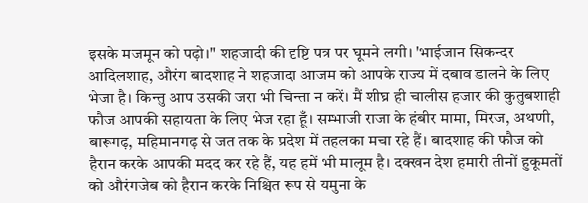इसके मजमून को पढ़ो।" शहजादी की दृष्टि पत्र पर घूमने लगी। 'भाईजान सिकन्दर आदिलशाह, औरंग बादशाह ने शहजादा आजम को आपके राज्य में दबाव डालने के लिए भेजा है। किन्तु आप उसकी जरा भी चिन्ता न करें। मैं शीघ्र ही चालीस हजार की कुतुबशाही फौज आपकी सहायता के लिए भेज रहा हूँ। सम्भाजी राजा के हंबीर मामा, मिरज, अथणी, बारूगढ़, महिमानगढ़ से जत तक के प्रदेश में तहलका मचा रहे हैं। बादशाह की फौज को हैरान करके आपकी मदद कर रहे हैं, यह हमें भी मालूम है। दक्खन देश हमारी तीनों हुकूमतों को औरंगजेब को हैरान करके निश्चित रूप से यमुना के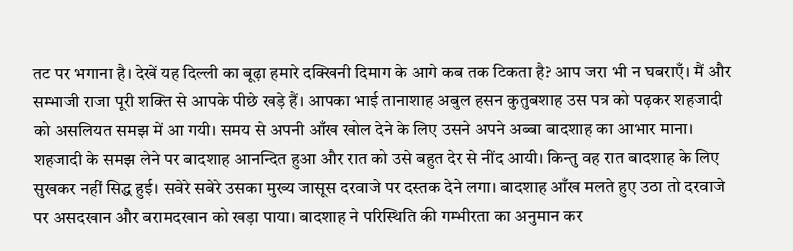तट पर भगाना है। देखें यह दिल्ली का बूढ़ा हमारे दक्खिनी दिमाग के आगे कब तक टिकता है? आप जरा भी न घबराएँ। मैं और सम्भाजी राजा पूरी शक्ति से आपके पीछे खड़े हैं। आपका भाई तानाशाह अबुल हसन कुतुबशाह उस पत्र को पढ़कर शहजादी को असलियत समझ में आ गयी। समय से अपनी आँख खोल देने के लिए उसने अपने अब्बा बादशाह का आभार माना। शहजादी के समझ लेने पर बादशाह आनन्दित हुआ और रात को उसे बहुत देर से नींद आयी। किन्तु वह रात बादशाह के लिए सुखकर नहीं सिद्ध हुई। सवेरे सबेरे उसका मुख्य जासूस दरवाजे पर दस्तक देने लगा। बादशाह आँख मलते हुए उठा तो दरवाजे पर असदखान और बरामदखान को खड़ा पाया। बादशाह ने परिस्थिति की गम्भीरता का अनुमान कर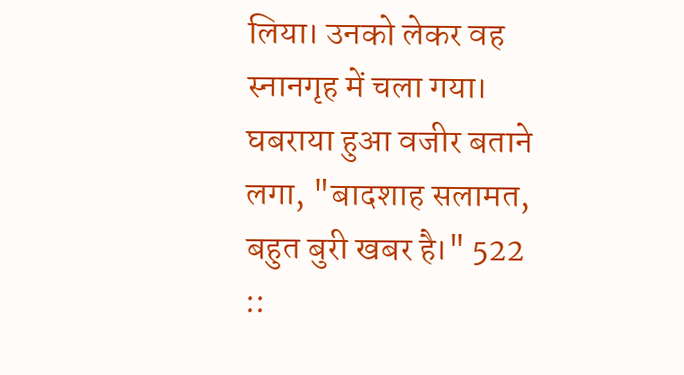लिया। उनको लेकर वह स्नानगृह में चला गया। घबराया हुआ वजीर बताने लगा, "बादशाह सलामत, बहुत बुरी खबर है।" 522 ::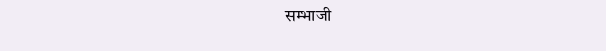सम्भाजी